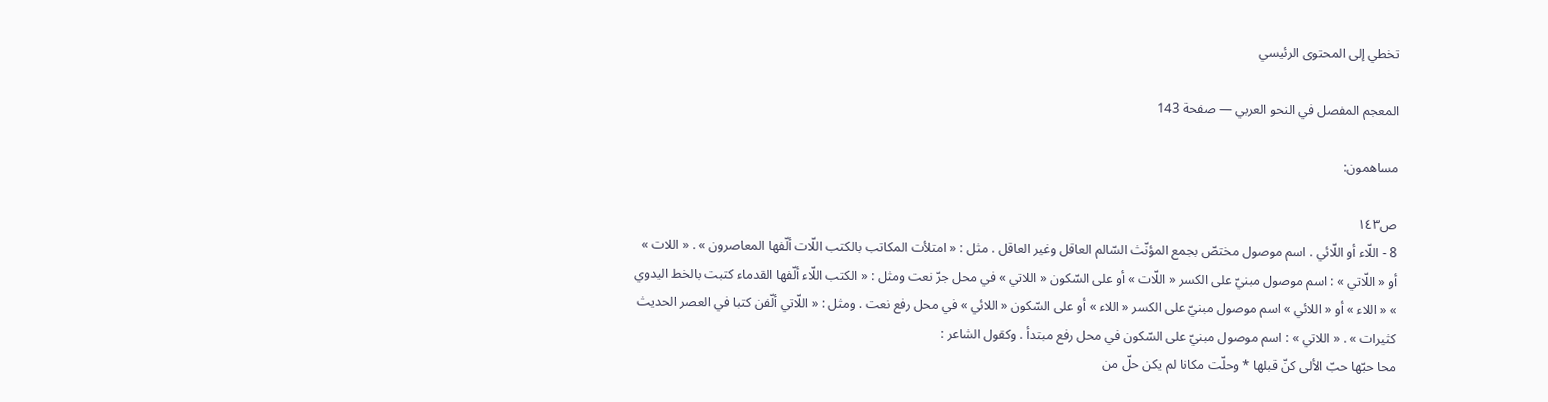تخطي إلى المحتوى الرئيسي

المعجم المفصل في النحو العربي — صفحة 143

مساهمون:

ص١٤٣
8 - اللّاء أو اللّائي . اسم موصول مختصّ بجمع المؤنّث السّالم العاقل وغير العاقل . مثل : « امتلأت المكاتب بالكتب اللّات ألّفها المعاصرون » . « اللات » أو « اللّاتي » : اسم موصول مبنيّ على الكسر « اللّات » أو على السّكون « اللاتي » في محل جرّ نعت ومثل : « الكتب اللّاء ألّفها القدماء كتبت بالخط اليدوي » « اللاء » أو « اللائي » اسم موصول مبنيّ على الكسر « اللاء » أو على السّكون « اللائي » في محل رفع نعت . ومثل : « اللّاتي ألّفن كتبا في العصر الحديث كثيرات » . « اللاتي » : اسم موصول مبنيّ على السّكون في محل رفع مبتدأ . وكقول الشاعر :
محا حبّها حبّ الألى كنّ قبلها * وحلّت مكانا لم يكن حلّ من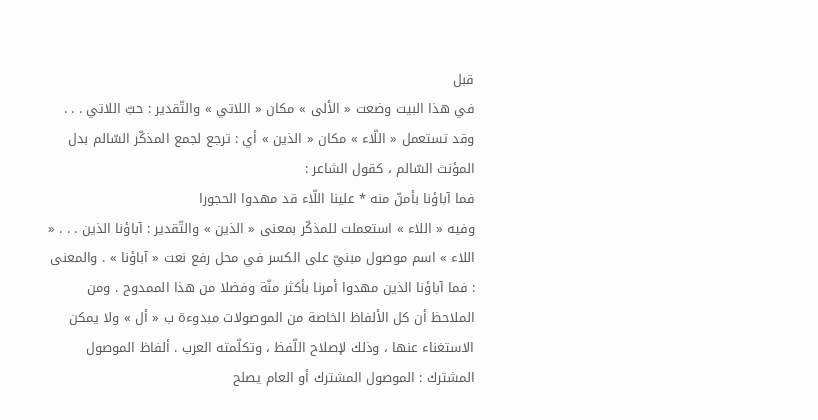قبل
في هذا البيت وضعت « الألى » مكان « اللاتي » والتّقدير : حبّ اللاتي . . . وقد تستعمل « اللّاء » مكان « الذين » أي : ترجع لجمع المذكّر السّالم بدل المؤنث السّالم ، كقول الشاعر :
فما آباؤنا بأمنّ منه * علينا اللّاء قد مهدوا الحجورا
وفيه « اللاء » استعملت للمذكّر بمعنى « الذين » والتّقدير : آباؤنا الذين . . . « اللاء » اسم موصول مبنيّ على الكسر في محل رفع نعت « آباؤنا » . والمعنى : فما آباؤنا الذين مهدوا أمرنا بأكثر منّة وفضلا من هذا الممدوح . ومن الملاحظ أن كل الألفاظ الخاصة من الموصولات مبدوءة ب « أل » ولا يمكن الاستغناء عنها ، وذلك لإصلاح اللّفظ ، وتكلّمته العرب . ألفاظ الموصول المشترك : الموصول المشترك أو العام يصلح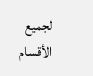لجميع الأقسام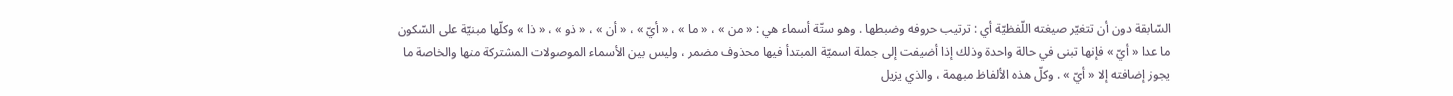السّابقة دون أن تتغيّر صيغته اللّفظيّة أي : ترتيب حروفه وضبطها . وهو ستّة أسماء هي : « من » ، « ما » ، « أيّ » ، « أن » ، « ذو » ، « ذا » وكلّها مبنيّة على السّكون ما عدا « أيّ » فإنها تبنى في حالة واحدة وذلك إذا أضيفت إلى جملة اسميّة المبتدأ فيها محذوف مضمر ، وليس بين الأسماء الموصولات المشتركة منها والخاصة ما يجوز إضافته إلا « أيّ » . وكلّ هذه الألفاظ مبهمة ، والذي يزيل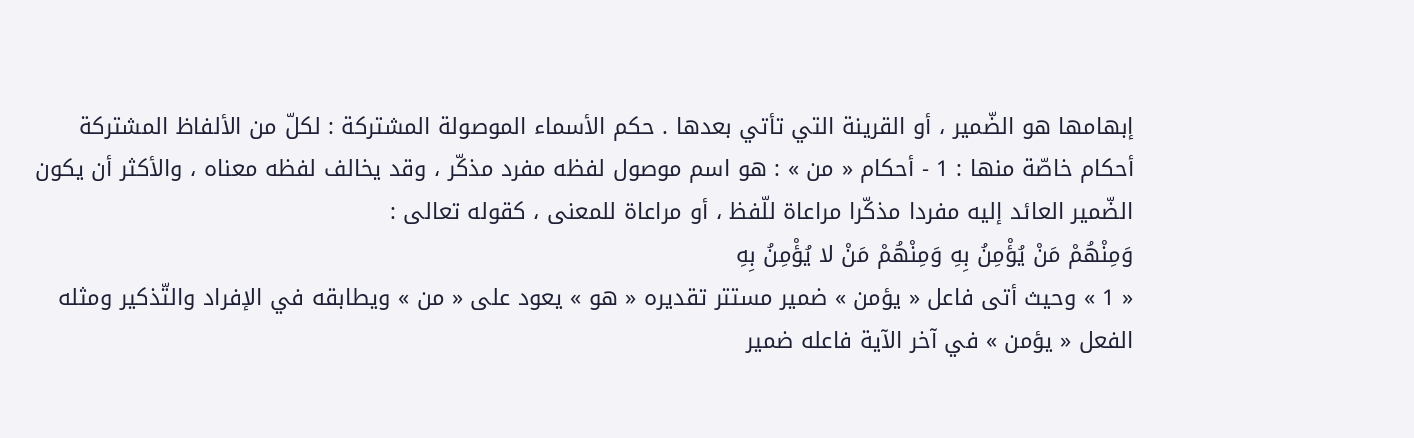إبهامها هو الضّمير ، أو القرينة التي تأتي بعدها . حكم الأسماء الموصولة المشتركة : لكلّ من الألفاظ المشتركة أحكام خاصّة منها : 1 - أحكام « من » : هو اسم موصول لفظه مفرد مذكّر ، وقد يخالف لفظه معناه ، والأكثر أن يكون الضّمير العائد إليه مفردا مذكّرا مراعاة للّفظ ، أو مراعاة للمعنى ، كقوله تعالى :
وَمِنْهُمْ مَنْ يُؤْمِنُ بِهِ وَمِنْهُمْ مَنْ لا يُؤْمِنُ بِهِ
« 1 » وحيث أتى فاعل « يؤمن » ضمير مستتر تقديره « هو » يعود على « من » ويطابقه في الإفراد والتّذكير ومثله الفعل « يؤمن » في آخر الآية فاعله ضمير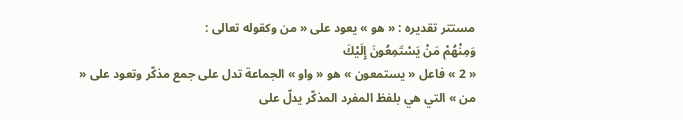مستتر تقديره : « هو » يعود على « من وكقوله تعالى :
وَمِنْهُمْ مَنْ يَسْتَمِعُونَ إِلَيْكَ
« 2 » فاعل « يستمعون » هو « واو » الجماعة تدل على جمع مذكّر وتعود على « من » التي هي بلفظ المفرد المذكّر يدلّ على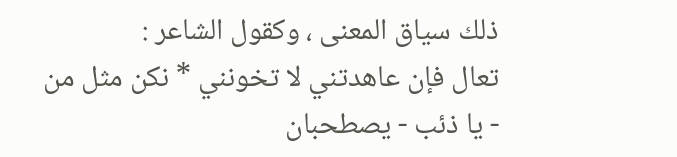ذلك سياق المعنى ، وكقول الشاعر :
تعال فإن عاهدتني لا تخونني * نكن مثل من - يا ذئب - يصطحبان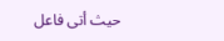حيث أتى فاعل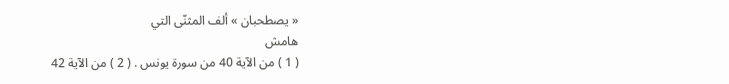« يصطحبان » ألف المثنّى التي
هامش
( 1 ) من الآية 40 من سورة يونس . ( 2 ) من الآية 42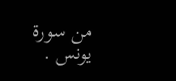من سورة يونس .